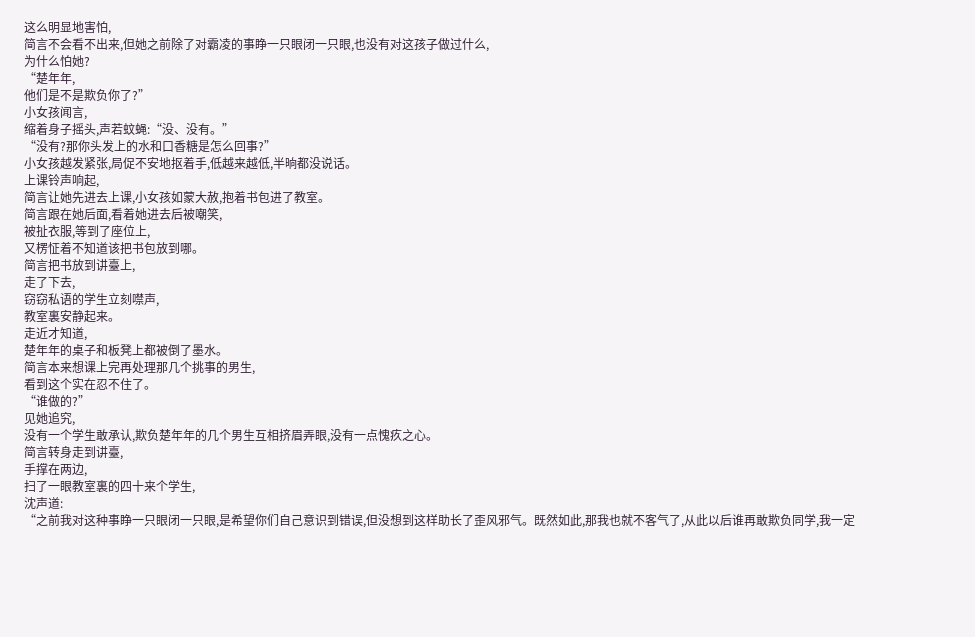这么明显地害怕,
简言不会看不出来,但她之前除了对霸凌的事睁一只眼闭一只眼,也没有对这孩子做过什么,
为什么怕她?
“楚年年,
他们是不是欺负你了?”
小女孩闻言,
缩着身子摇头,声若蚊蝇:“没、没有。”
“没有?那你头发上的水和口香糖是怎么回事?”
小女孩越发紧张,局促不安地抠着手,低越来越低,半晌都没说话。
上课铃声响起,
简言让她先进去上课,小女孩如蒙大赦,抱着书包进了教室。
简言跟在她后面,看着她进去后被嘲笑,
被扯衣服,等到了座位上,
又楞怔着不知道该把书包放到哪。
简言把书放到讲臺上,
走了下去,
窃窃私语的学生立刻噤声,
教室裏安静起来。
走近才知道,
楚年年的桌子和板凳上都被倒了墨水。
简言本来想课上完再处理那几个挑事的男生,
看到这个实在忍不住了。
“谁做的?”
见她追究,
没有一个学生敢承认,欺负楚年年的几个男生互相挤眉弄眼,没有一点愧疚之心。
简言转身走到讲臺,
手撑在两边,
扫了一眼教室裏的四十来个学生,
沈声道:
“之前我对这种事睁一只眼闭一只眼,是希望你们自己意识到错误,但没想到这样助长了歪风邪气。既然如此,那我也就不客气了,从此以后谁再敢欺负同学,我一定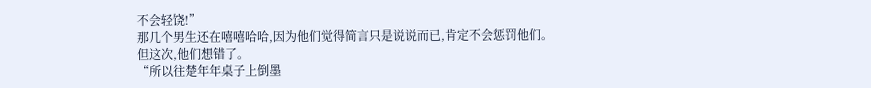不会轻饶!”
那几个男生还在嘻嘻哈哈,因为他们觉得简言只是说说而已,肯定不会惩罚他们。
但这次,他们想错了。
“所以往楚年年桌子上倒墨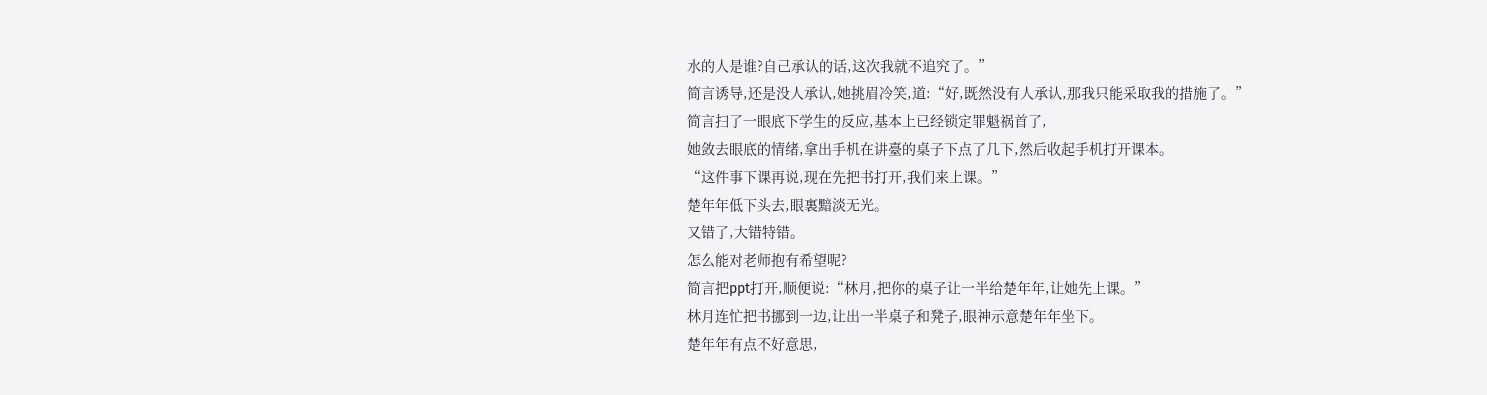水的人是谁?自己承认的话,这次我就不追究了。”
简言诱导,还是没人承认,她挑眉冷笑,道:“好,既然没有人承认,那我只能采取我的措施了。”
简言扫了一眼底下学生的反应,基本上已经锁定罪魁祸首了,
她敛去眼底的情绪,拿出手机在讲臺的桌子下点了几下,然后收起手机打开课本。
“这件事下课再说,现在先把书打开,我们来上课。”
楚年年低下头去,眼裏黯淡无光。
又错了,大错特错。
怎么能对老师抱有希望呢?
简言把ppt打开,顺便说:“林月,把你的桌子让一半给楚年年,让她先上课。”
林月连忙把书挪到一边,让出一半桌子和凳子,眼神示意楚年年坐下。
楚年年有点不好意思,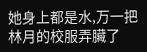她身上都是水,万一把林月的校服弄臟了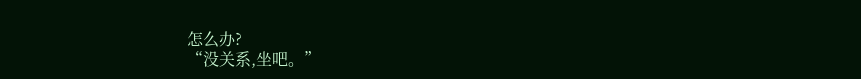怎么办?
“没关系,坐吧。”